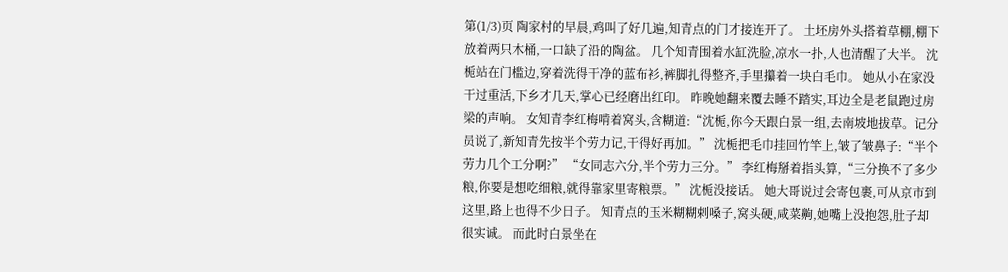第(1/3)页 陶家村的早晨,鸡叫了好几遍,知青点的门才接连开了。 土坯房外头搭着草棚,棚下放着两只木桶,一口缺了沿的陶盆。 几个知青围着水缸洗脸,凉水一扑,人也清醒了大半。 沈栀站在门槛边,穿着洗得干净的蓝布衫,裤脚扎得整齐,手里攥着一块白毛巾。 她从小在家没干过重活,下乡才几天,掌心已经磨出红印。 昨晚她翻来覆去睡不踏实,耳边全是老鼠跑过房梁的声响。 女知青李红梅啃着窝头,含糊道:“沈栀,你今天跟白景一组,去南坡地拔草。记分员说了,新知青先按半个劳力记,干得好再加。” 沈栀把毛巾挂回竹竿上,皱了皱鼻子:“半个劳力几个工分啊?” “女同志六分,半个劳力三分。” 李红梅掰着指头算,“三分换不了多少粮,你要是想吃细粮,就得靠家里寄粮票。” 沈栀没接话。 她大哥说过会寄包裹,可从京市到这里,路上也得不少日子。 知青点的玉米糊糊剌嗓子,窝头硬,咸菜齁,她嘴上没抱怨,肚子却很实诚。 而此时白景坐在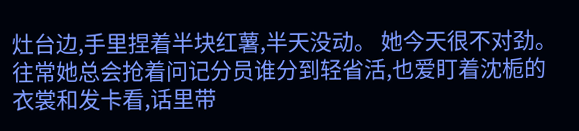灶台边,手里捏着半块红薯,半天没动。 她今天很不对劲。 往常她总会抢着问记分员谁分到轻省活,也爱盯着沈栀的衣裳和发卡看,话里带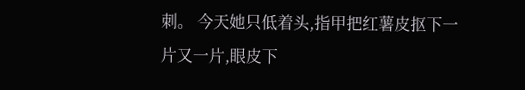刺。 今天她只低着头,指甲把红薯皮抠下一片又一片,眼皮下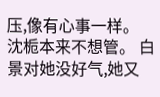压,像有心事一样。 沈栀本来不想管。 白景对她没好气,她又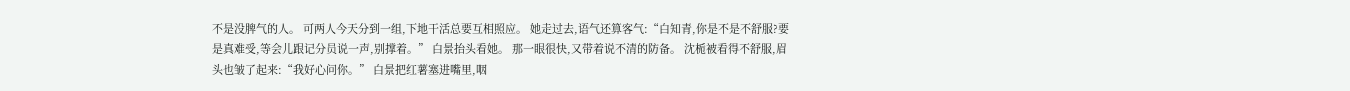不是没脾气的人。 可两人今天分到一组,下地干活总要互相照应。 她走过去,语气还算客气:“白知青,你是不是不舒服?要是真难受,等会儿跟记分员说一声,别撑着。” 白景抬头看她。 那一眼很快,又带着说不清的防备。 沈栀被看得不舒服,眉头也皱了起来:“我好心问你。” 白景把红薯塞进嘴里,咽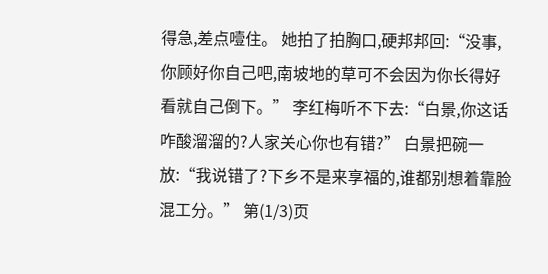得急,差点噎住。 她拍了拍胸口,硬邦邦回:“没事,你顾好你自己吧,南坡地的草可不会因为你长得好看就自己倒下。” 李红梅听不下去:“白景,你这话咋酸溜溜的?人家关心你也有错?” 白景把碗一放:“我说错了?下乡不是来享福的,谁都别想着靠脸混工分。” 第(1/3)页